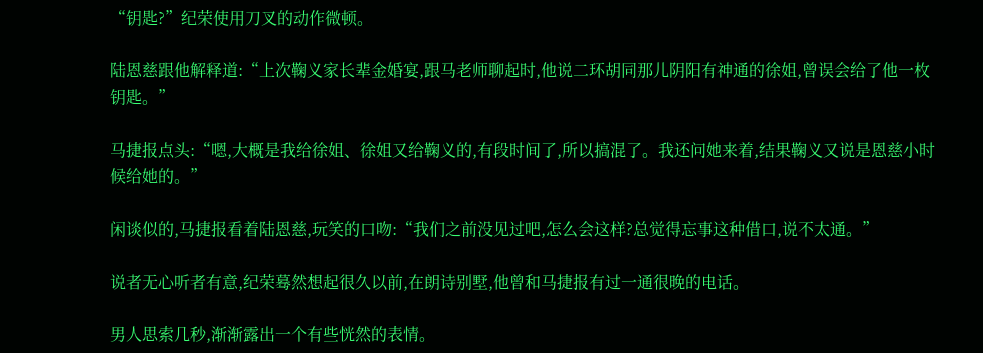“钥匙?”纪荣使用刀叉的动作微顿。

陆恩慈跟他解释道:“上次鞠义家长辈金婚宴,跟马老师聊起时,他说二环胡同那儿阴阳有神通的徐姐,曾误会给了他一枚钥匙。”

马捷报点头:“嗯,大概是我给徐姐、徐姐又给鞠义的,有段时间了,所以搞混了。我还问她来着,结果鞠义又说是恩慈小时候给她的。”

闲谈似的,马捷报看着陆恩慈,玩笑的口吻:“我们之前没见过吧,怎么会这样?总觉得忘事这种借口,说不太通。”

说者无心听者有意,纪荣蓦然想起很久以前,在朗诗别墅,他曾和马捷报有过一通很晚的电话。

男人思索几秒,渐渐露出一个有些恍然的表情。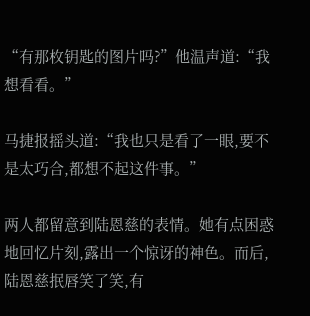“有那枚钥匙的图片吗?”他温声道:“我想看看。”

马捷报摇头道:“我也只是看了一眼,要不是太巧合,都想不起这件事。”

两人都留意到陆恩慈的表情。她有点困惑地回忆片刻,露出一个惊讶的神色。而后,陆恩慈抿唇笑了笑,有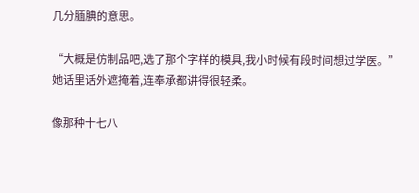几分腼腆的意思。

“大概是仿制品吧,选了那个字样的模具,我小时候有段时间想过学医。”她话里话外遮掩着,连奉承都讲得很轻柔。

像那种十七八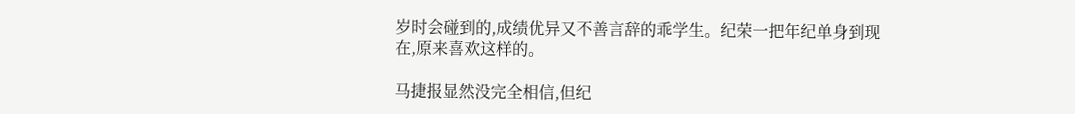岁时会碰到的,成绩优异又不善言辞的乖学生。纪荣一把年纪单身到现在,原来喜欢这样的。

马捷报显然没完全相信,但纪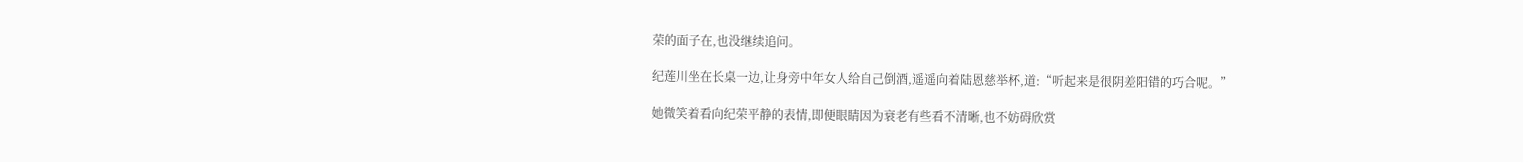荣的面子在,也没继续追问。

纪莲川坐在长桌一边,让身旁中年女人给自己倒酒,遥遥向着陆恩慈举杯,道:“听起来是很阴差阳错的巧合呢。”

她微笑着看向纪荣平静的表情,即便眼睛因为衰老有些看不清晰,也不妨碍欣赏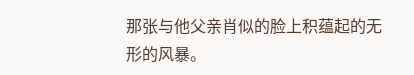那张与他父亲肖似的脸上积蕴起的无形的风暴。